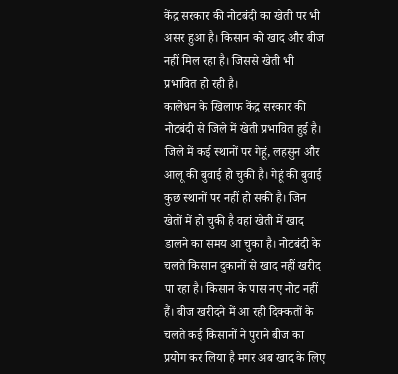केंद्र सरकार की नोटबंदी का खेती पर भी असर हुआ है। किसान को खाद और बीज नहीं मिल रहा है। जिससे खेती भी प्रभावित हो रही है।
कालेधन के खिलाफ केंद्र सरकार की नोटबंदी से जिले में खेती प्रभावित हुई है। जिले में कई स्थानों पर गेहूं, लहसुन और आलू की बुवाई हो चुकी है। गेहूं की बुवाई कुछ स्थानों पर नहीं हो सकी है। जिन खेतों में हो चुकी है वहां खेती में खाद डालने का समय आ चुका है। नोटबंदी के चलते किसान दुकानों से खाद नहीं खरीद पा रहा है। किसान के पास नए नोट नहीं हैं। बीज खरीदने में आ रही दिक्कतों के चलते कई किसानों ने पुराने बीज का प्रयोग कर लिया है मगर अब खाद के लिए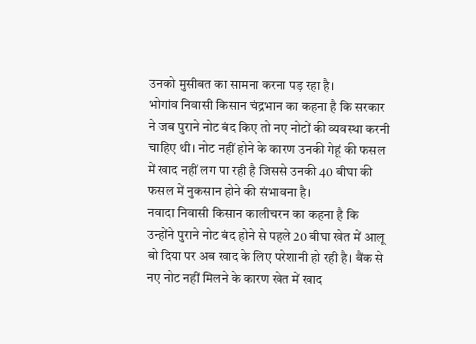उनको मुसीबत का सामना करना पड़ रहा है।
भोगांव निवासी किसान चंद्रभान का कहना है कि सरकार ने जब पुराने नोट बंद किए तो नए नोटों की व्यवस्था करनी चाहिए थी। नोट नहीं होने के कारण उनकी गेहूं की फसल में खाद नहीं लग पा रही है जिससे उनकी 40 बीघा की फसल में नुकसान होने की संभावना है।
नवादा निवासी किसान कालीचरन का कहना है कि उन्होंने पुराने नोट बंद होने से पहले 20 बीघा खेत में आलू बो दिया पर अब खाद के लिए परेशानी हो रही है। बैंक से नए नोट नहीं मिलने के कारण खेत में खाद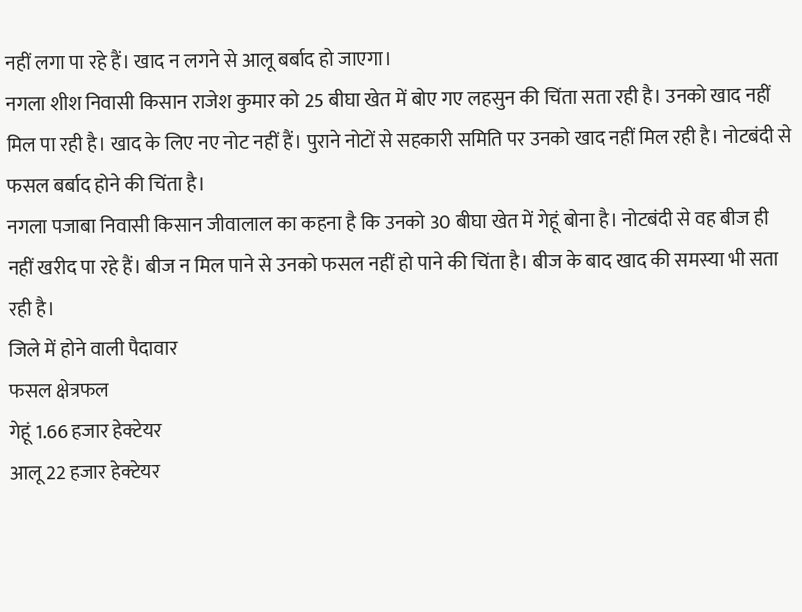नहीं लगा पा रहे हैं। खाद न लगने से आलू बर्बाद हो जाएगा।
नगला शीश निवासी किसान राजेश कुमार को 25 बीघा खेत में बोए गए लहसुन की चिंता सता रही है। उनको खाद नहीं मिल पा रही है। खाद के लिए नए नोट नहीं हैं। पुराने नोटों से सहकारी समिति पर उनको खाद नहीं मिल रही है। नोटबंदी से फसल बर्बाद होने की चिंता है।
नगला पजाबा निवासी किसान जीवालाल का कहना है कि उनको 30 बीघा खेत में गेहूं बोना है। नोटबंदी से वह बीज ही नहीं खरीद पा रहे हैं। बीज न मिल पाने से उनको फसल नहीं हो पाने की चिंता है। बीज के बाद खाद की समस्या भी सता रही है।
जिले में होने वाली पैदावार
फसल क्षेत्रफल
गेहूं 1.66 हजार हेक्टेयर
आलू 22 हजार हेक्टेयर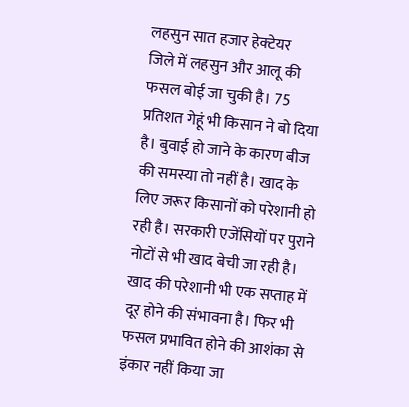लहसुन सात हजार हेक्टेयर
जिले में लहसुन और आलू की फसल बोई जा चुकी है। 75 प्रतिशत गेहूं भी किसान ने बो दिया है। बुवाई हो जाने के कारण बीज की समस्या तो नहीं है। खाद के लिए जरूर किसानों को परेशानी हो रही है। सरकारी एजेंसियों पर पुराने नोटों से भी खाद बेची जा रही है। खाद की परेशानी भी एक सप्ताह में दूर होने की संभावना है। फिर भी फसल प्रभावित होने की आशंका से इंकार नहीं किया जा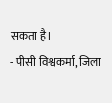सकता है।
- पीसी विश्वकर्मा, जिला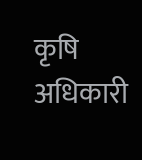कृषि अधिकारी